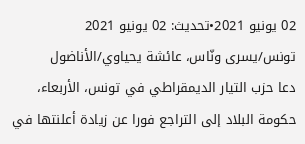02 يونيو 2021•تحديث: 02 يونيو 2021
تونس/يسرى ونّاس، عائشة يحياوي/الأناضول
دعا حزب التيار الديمقراطي في تونس، الأربعاء، حكومة البلاد إلى التراجع فورا عن زيادة أعلنتها في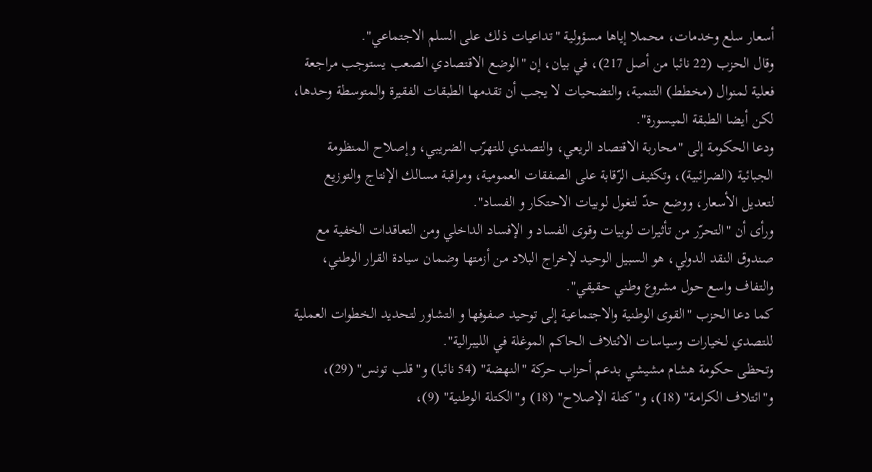أسعار سلع وخدمات، محملا إياها مسؤولية "تداعيات ذلك على السلم الاجتماعي".
وقال الحزب (22 نائبا من أصل 217)، في بيان، إن "الوضع الاقتصادي الصعب يستوجب مراجعة فعلية لمنوال (مخطط) التنمية، والتضحيات لا يجب أن تقدمها الطبقات الفقيرة والمتوسطة وحدها، لكن أيضا الطبقة الميسورة".
ودعا الحكومة إلى "محاربة الاقتصاد الريعي، والتصدي للتهرّب الضريبي، وإصلاح المنظومة الجبائية (الضرائبية)، وتكثيف الرّقابة على الصفقات العمومية، ومراقبة مسالك الإنتاج والتوزيع لتعديل الأسعار، ووضع حدّ لتغول لوبيات الاحتكار و الفساد".
ورأى أن "التحرّر من تأثيرات لوبيات وقوى الفساد و الإفساد الداخلي ومن التعاقدات الخفية مع صندوق النقد الدولي، هو السبيل الوحيد لإخراج البلاد من أزمتها وضمان سيادة القرار الوطني، والتفاف واسع حول مشروع وطني حقيقي".
كما دعا الحزب "القوى الوطنية والاجتماعية إلى توحيد صفوفها و التشاور لتحديد الخطوات العملية للتصدي لخيارات وسياسات الائتلاف الحاكم الموغلة في الليبرالية".
وتحظى حكومة هشام مشيشي بدعم أحزاب حركة "النهضة" (54 نائبا) و"قلب تونس" (29)، و"ائتلاف الكرامة" (18)، و"كتلة الإصلاح" (18) و"الكتلة الوطنية" (9)،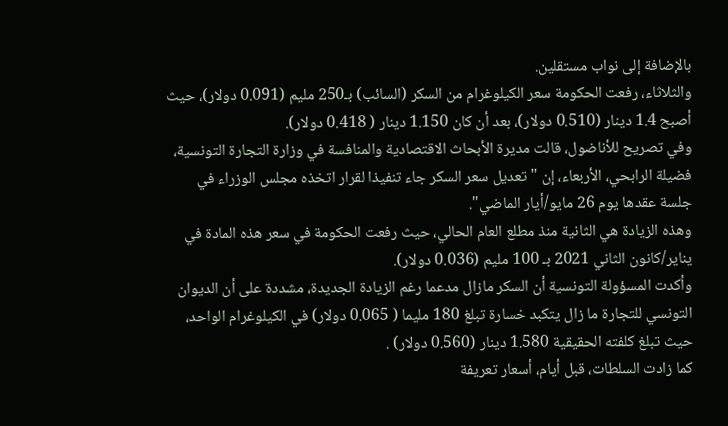بالإضافة إلى نواب مستقلين.
والثلاثاء، رفعت الحكومة سعر الكيلوغرام من السكر (السائب) بـ250 مليم (0.091 دولار)، حيث أصبح 1.4 دينار (0.510 دولار)، بعد أن كان 1.150 دينار ( 0.418 دولار).
وفي تصريح للأناضول، قالت مديرة الأبحاث الاقتصادية والمنافسة في وزارة التجارة التونسية، فضيلة الرابحي، الأربعاء، إن "تعديل سعر السكر جاء تنفيذا لقرار اتخذه مجلس الوزراء في جلسة عقدها يوم 26 مايو/أيار الماضي".
وهذه الزيادة هي الثانية منذ مطلع العام الحالي، حيث رفعت الحكومة في سعر هذه المادة في يناير/كانون الثاني 2021 بـ 100 مليم (0.036 دولار).
وأكدت المسؤولة التونسية أن السكر مازال مدعما رغم الزيادة الجديدة، مشددة على أن الديوان التونسي للتجارة ما زال يتكبد خسارة تبلغ 180 مليما ( 0.065 دولار) في الكيلوغرام الواحد، حيث تبلغ كلفته الحقيقية 1.580 دينار (0.560 دولار) .
كما زادت السلطات، قبل أيام، أسعار تعريفة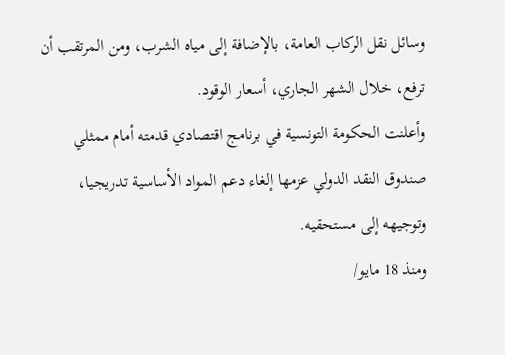وسائل نقل الركاب العامة، بالإضافة إلى مياه الشرب، ومن المرتقب أن ترفع، خلال الشهر الجاري، أسعار الوقود.
وأعلنت الحكومة التونسية في برنامج اقتصادي قدمته أمام ممثلي صندوق النقد الدولي عزمها إلغاء دعم المواد الأساسية تدريجيا، وتوجيهه إلى مستحقيه.
ومنذ 18 مايو/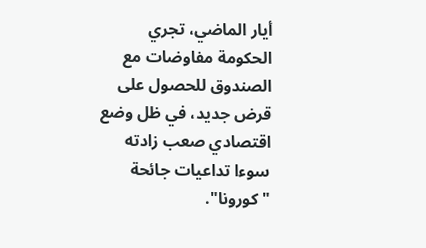أيار الماضي، تجري الحكومة مفاوضات مع الصندوق للحصول على قرض جديد، في ظل وضع اقتصادي صعب زادته سوءا تداعيات جائحة "كورونا".